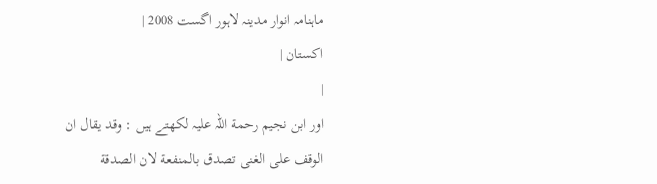ماہنامہ انوار مدینہ لاہور اگست 2008 |
اكستان |
|
اور ابن نجیم رحمة اللہ علیہ لکھتے ہیں : وقد یقال ان الوقف علی الغنی تصدق بالمنفعة لان الصدقة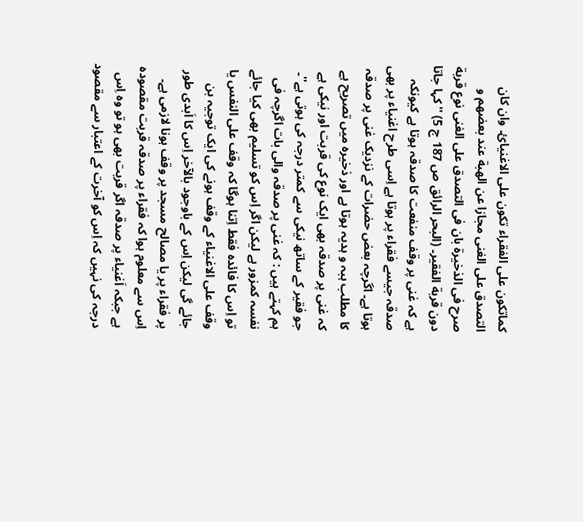کماتکون علی الفقراء تکون علی الاغنیائ۔ وان کان التصدق علی الغنی مجازا عن الھبة عند بعضھم و صرح فی الذخیرة بان فی التصدق علی الغنی نوع قربة دون قربة الفقیر۔ (البحر الرائق ص 187 ج 5) '' کہا جاتا ہے کہ غنی پر وقف منفعت کا صدقہ ہوتا ہے کیونکہ صدقہ جیسے فقراء پر ہوتا ہے اِسی طرح اغنیاء پر بھی ہوتا ہے۔ اگرچہ بعض حضرات کے نزدیک غنی پر صدقہ کا مطلب ہبہ و ہدیہ ہوتا ہے اور ذخیرہ میں تصریح ہے کہ غنی پر صدقہ بھی ایک نوع کی قربت اور نیکی ہے جو فقیر کے ساتھ نیکی سے کمتر درجہ کی ہوتی ہے''۔ ہم کہتے ہیں : کہ غنی پر صدقہ والی بات اگرچہ فی نفسہ کمزور ہے لیکن اگر اِس کو تسلیم بھی کیا جائے تو اِس کا فائدہ فقط اِتنا ہوگا کہ وقف علی النفس یا وقف علی الاغنیاء کے وقف ہونے کی ایک توجیہ بن جائے گی لیکن اِس کے باوجود بالآخر اِس کا اَبدی طور پر فقراء پر یا مصالح مسجد پر وقف ہونا لازمی ہے۔ اِس سے معلوم ہوا کہ فقراء پر صدقہ قربت مقصودہ ہے جبکہ اَغنیاء پر صدقہ اگر قربت بھی ہو تو وہ اِس درجہ کی نہیں کہ اِس کو آخرت کے اعتبار سے مقصود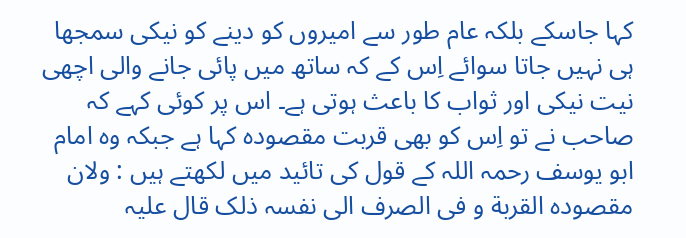کہا جاسکے بلکہ عام طور سے امیروں کو دینے کو نیکی سمجھا ہی نہیں جاتا سوائے اِس کے کہ ساتھ میں پائی جانے والی اچھی نیت نیکی اور ثواب کا باعث ہوتی ہے۔ اس پر کوئی کہے کہ صاحب نے تو اِس کو بھی قربت مقصودہ کہا ہے جبکہ وہ امام ابو یوسف رحمہ اللہ کے قول کی تائید میں لکھتے ہیں : ولان مقصودہ القربة و فی الصرف الی نفسہ ذلک قال علیہ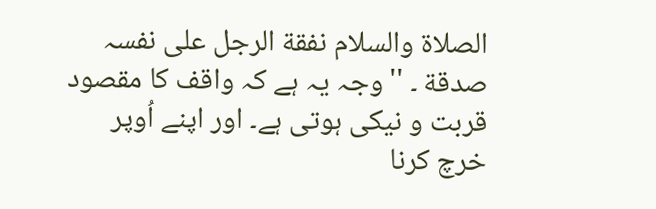الصلاة والسلام نفقة الرجل علی نفسہ صدقة ۔ ''وجہ یہ ہے کہ واقف کا مقصود قربت و نیکی ہوتی ہے۔ اور اپنے اُوپر خرچ کرنا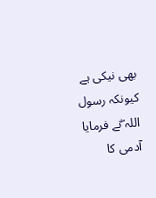بھی نیکی ہے کیونکہ رسول اللہ ۖنے فرمایا آدمی کا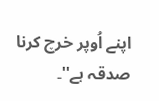اپنے اُوپر خرچ کرنا صدقہ ہے''۔